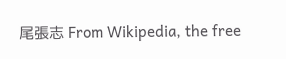尾張志 From Wikipedia, the free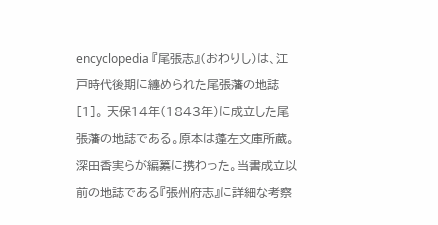encyclopedia 『尾張志』(おわりし)は、江戸時代後期に纏められた尾張藩の地誌[1]。 天保14年(1843年)に成立した尾張藩の地誌である。原本は蓬左文庫所蔵。深田香実らが編纂に携わった。当書成立以前の地誌である『張州府志』に詳細な考察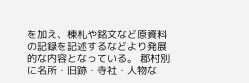を加え、棟札や銘文など原資料の記録を記述するなどより発展的な内容となっている。 郡村別に名所・旧跡・寺社・人物な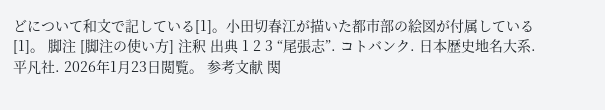どについて和文で記している[1]。小田切春江が描いた都市部の絵図が付属している[1]。 脚注 [脚注の使い方] 注釈 出典 1 2 3 “尾張志”. コトバンク. 日本歴史地名大系. 平凡社. 2026年1月23日閲覧。 参考文献 関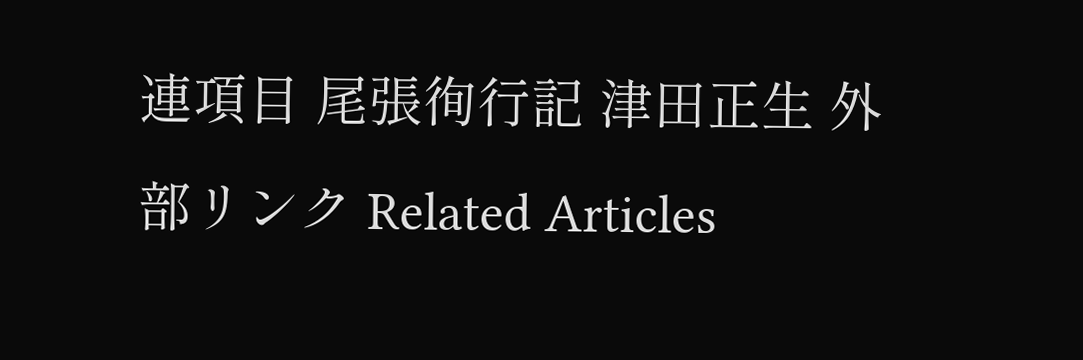連項目 尾張徇行記 津田正生 外部リンク Related Articles